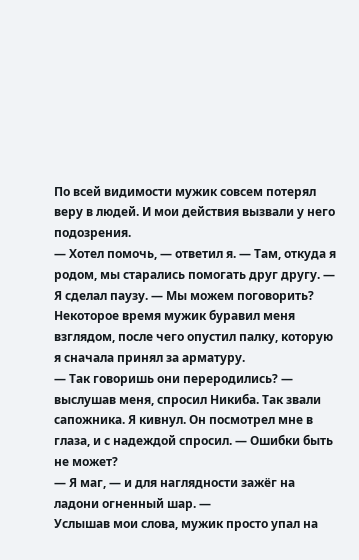По всей видимости мужик совсем потерял веру в людей. И мои действия вызвали у него подозрения.
— Хотел помочь, — ответил я. — Там, откуда я родом, мы старались помогать друг другу. — Я сделал паузу. — Мы можем поговорить?
Некоторое время мужик буравил меня взглядом, после чего опустил палку, которую я сначала принял за арматуру.
— Так говоришь они переродились? — выслушав меня, спросил Никиба. Так звали сапожника. Я кивнул. Он посмотрел мне в глаза, и с надеждой спросил. — Ошибки быть не может?
— Я маг, — и для наглядности зажёг на ладони огненный шар. —
Услышав мои слова, мужик просто упал на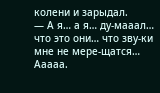колени и зарыдал.
— А я… а я… ду-мааал… что это они… что зву-ки мне не мере-щатся… Ааааа.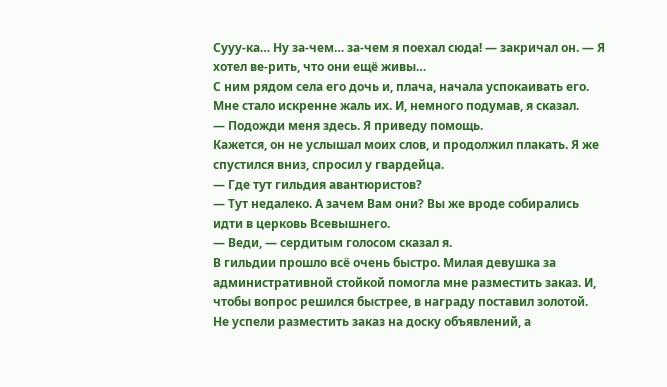Сууу-ка… Ну за-чем… за-чем я поехал сюда! — закричал он. — Я хотел ве-рить, что они ещё живы…
С ним рядом села его дочь и, плача, начала успокаивать его.
Мне стало искренне жаль их. И, немного подумав, я сказал.
— Подожди меня здесь. Я приведу помощь.
Кажется, он не услышал моих слов, и продолжил плакать. Я же спустился вниз, спросил у гвардейца.
— Где тут гильдия авантюристов?
— Тут недалеко. А зачем Вам они? Вы же вроде собирались идти в церковь Всевышнего.
— Веди, — сердитым голосом сказал я.
В гильдии прошло всё очень быстро. Милая девушка за административной стойкой помогла мне разместить заказ. И, чтобы вопрос решился быстрее, в награду поставил золотой.
Не успели разместить заказ на доску объявлений, а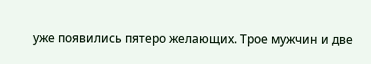уже появились пятеро желающих. Трое мужчин и две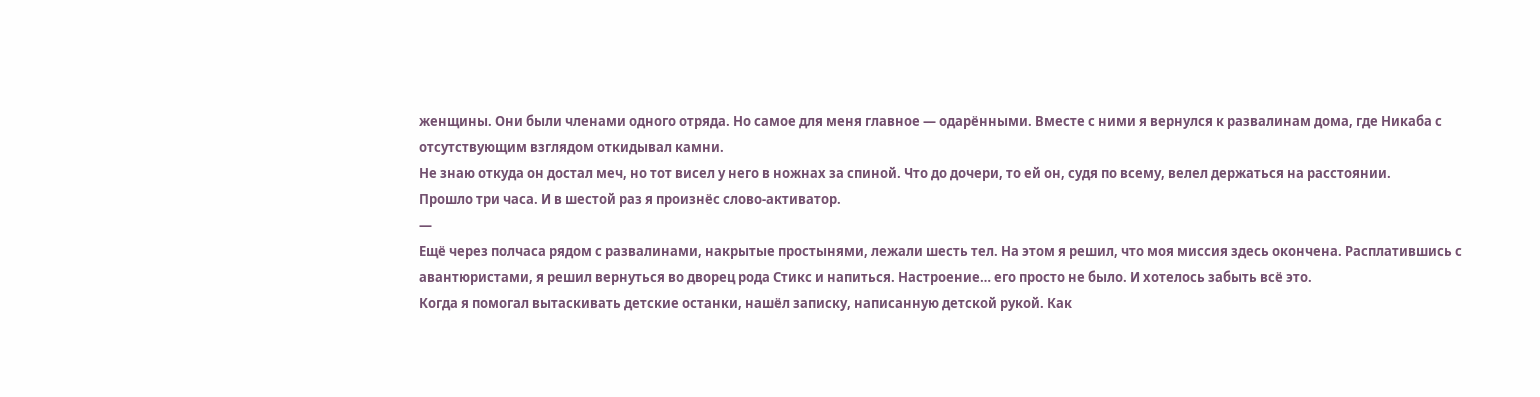женщины. Они были членами одного отряда. Но самое для меня главное — одарёнными. Вместе с ними я вернулся к развалинам дома, где Никаба с отсутствующим взглядом откидывал камни.
Не знаю откуда он достал меч, но тот висел у него в ножнах за спиной. Что до дочери, то ей он, судя по всему, велел держаться на расстоянии.
Прошло три часа. И в шестой раз я произнёс слово-активатор.
—
Ещё через полчаса рядом с развалинами, накрытые простынями, лежали шесть тел. На этом я решил, что моя миссия здесь окончена. Расплатившись с авантюристами, я решил вернуться во дворец рода Стикс и напиться. Настроение… его просто не было. И хотелось забыть всё это.
Когда я помогал вытаскивать детские останки, нашёл записку, написанную детской рукой. Как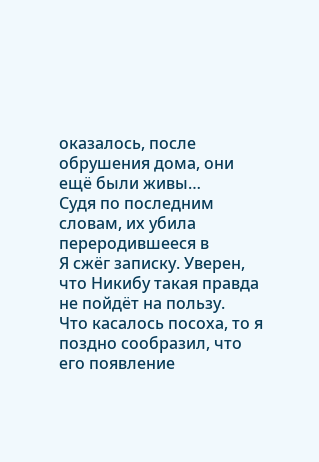оказалось, после обрушения дома, они ещё были живы…
Судя по последним словам, их убила переродившееся в
Я сжёг записку. Уверен, что Никибу такая правда не пойдёт на пользу.
Что касалось посоха, то я поздно сообразил, что его появление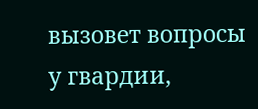вызовет вопросы у гвардии,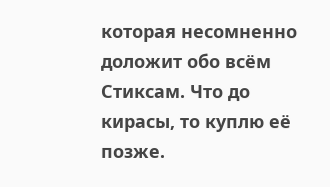которая несомненно доложит обо всём Стиксам. Что до кирасы, то куплю её позже.